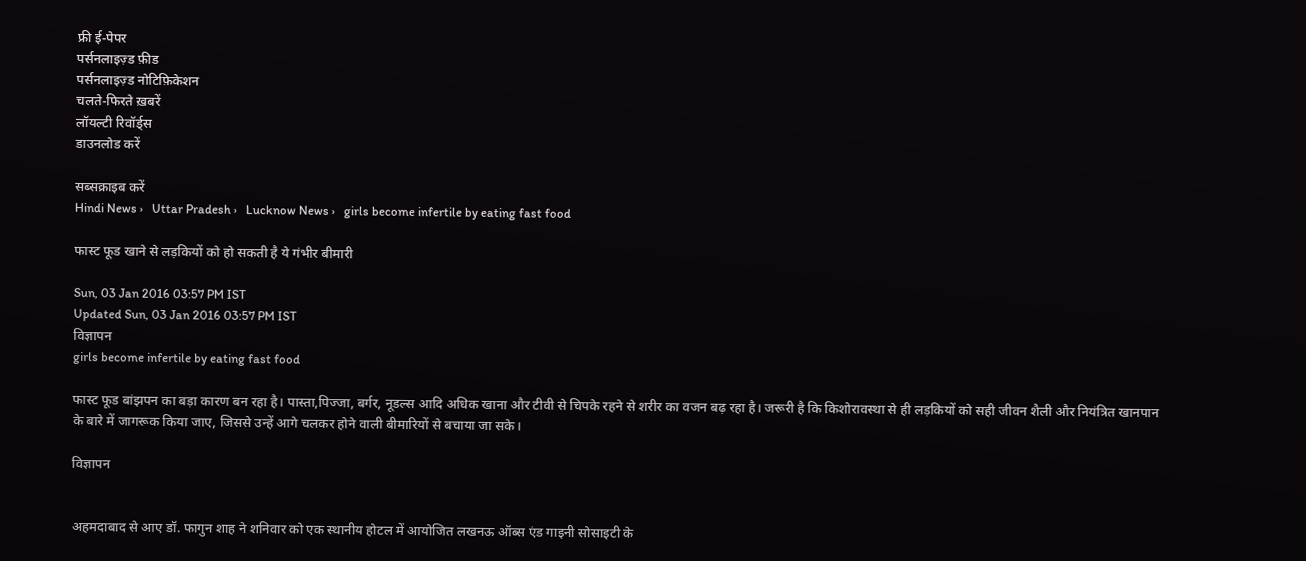फ्री ई-पेपर
पर्सनलाइज़्ड फ़ीड
पर्सनलाइज़्ड नोटिफ़िकेशन
चलते-फिरते ख़बरें
लॉयल्टी रिवॉर्ड्स
डाउनलोड करें

सब्सक्राइब करें
Hindi News ›   Uttar Pradesh ›   Lucknow News ›   girls become infertile by eating fast food

फास्ट फूड खाने से लड़कियों को हो सकती है ये गंभीर बीमारी

Sun, 03 Jan 2016 03:57 PM IST
Updated Sun, 03 Jan 2016 03:57 PM IST
विज्ञापन
girls become infertile by eating fast food

फास्ट फूड बांझपन का बड़ा कारण बन रहा है। पास्ता,पिज्जा, बर्गर, नूडल्स आदि अधिक खाना और टीवी से चिपके रहने से शरीर का वजन बढ़ रहा है। जरूरी है कि किशोरावस्था से ही लड़कियों को सही जीवन शैली और नियंत्रित खानपान के बारे में जागरूक किया जाए, जिससे उन्हें आगे चलकर होने वाली बीमारियों से बचाया जा सके।

विज्ञापन


अहमदाबाद से आए डॉ. फागुन शाह ने शनिवार को एक स्थानीय होटल में आयोजित लखनऊ ऑब्स एंड गाइनी सोसाइटी के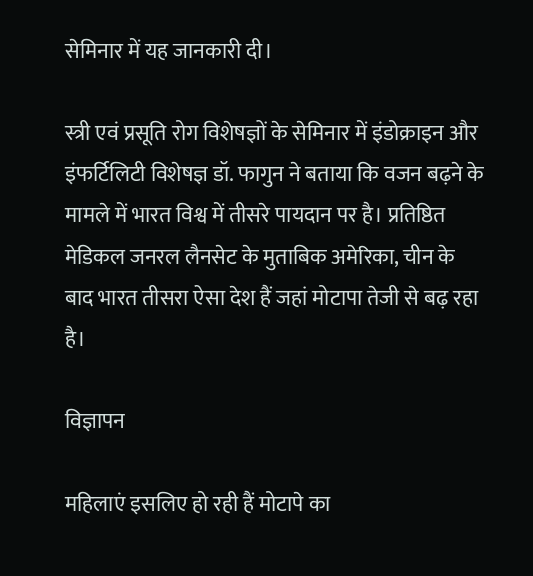सेमिनार में यह जानकारी दी।

स्त्री एवं प्रसूति रोग विशेषज्ञों के सेमिनार में इंडोक्राइन और इंफर्टिलिटी विशेषज्ञ डॉ. फागुन ने बताया कि वजन बढ़ने के मामले में भारत विश्व में तीसरे पायदान पर है। प्रतिष्ठित मेडिकल जनरल लैनसेट के मुताबिक अमेरिका, चीन के बाद भारत तीसरा ऐसा देश हैं जहां मोटापा तेजी से बढ़ रहा है।

विज्ञापन

महिलाएं इसलिए हो रही हैं मोटापे का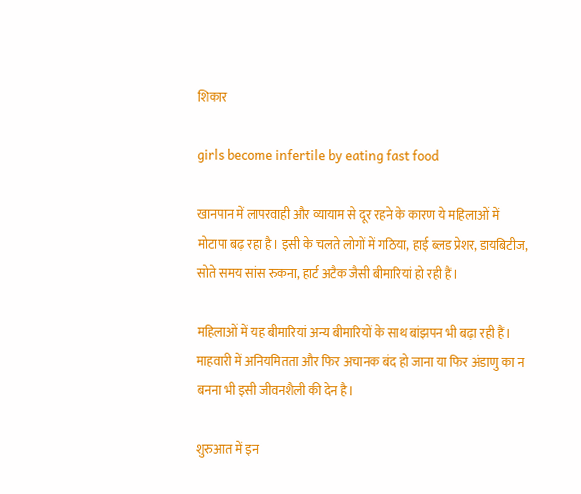शिकार

girls become infertile by eating fast food

खानपान में लापरवाही और व्यायाम से दूर रहने के कारण ये महिलाओं में मोटापा बढ़ रहा है। इसी के चलते लोगों में गठिया, हाई ब्लड प्रेशर, डायबिटीज, सोते समय सांस रुकना, हार्ट अटैक जैसी बीमारियां हो रही हैं।

महिलाओं में यह बीमारियां अन्य बीमारियों के साथ बांझपन भी बढ़ा रही हैं। माहवारी में अनियमितता और फिर अचानक बंद हो जाना या फिर अंडाणु का न बनना भी इसी जीवनशैली की देन है।

शुरुआत में इन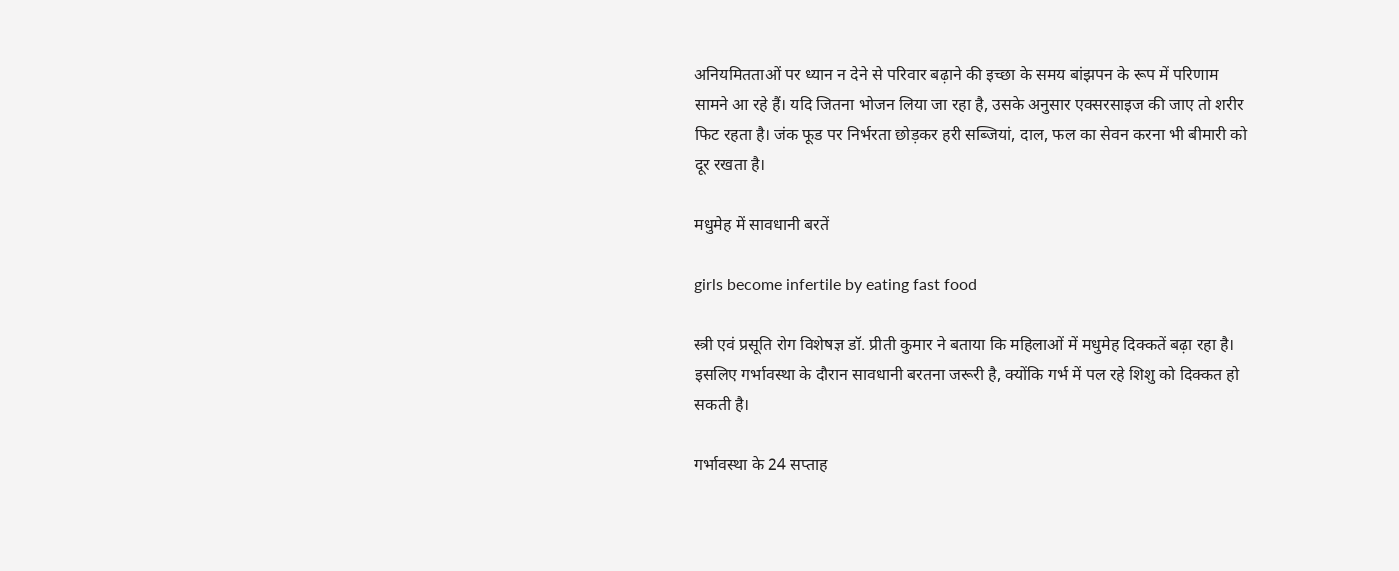अनियमितताओं पर ध्यान न देने से परिवार बढ़ाने की इच्छा के समय बांझपन के रूप में परिणाम सामने आ रहे हैं। यदि जितना भोजन लिया जा रहा है, उसके अनुसार एक्सरसाइज की जाए तो शरीर फिट रहता है। जंक फूड पर निर्भरता छोड़कर हरी सब्जियां, दाल, फल का सेवन करना भी बीमारी को दूर रखता है।

मधुमेह में सावधानी बरतें

girls become infertile by eating fast food

स्त्री एवं प्रसूति रोग विशेषज्ञ डॉ. प्रीती कुमार ने बताया कि महिलाओं में मधुमेह दिक्कतें बढ़ा रहा है। इसलिए गर्भावस्था के दौरान सावधानी बरतना जरूरी है, क्योंकि गर्भ में पल रहे शिशु को दिक्कत हो सकती है।

गर्भावस्था के 24 सप्ताह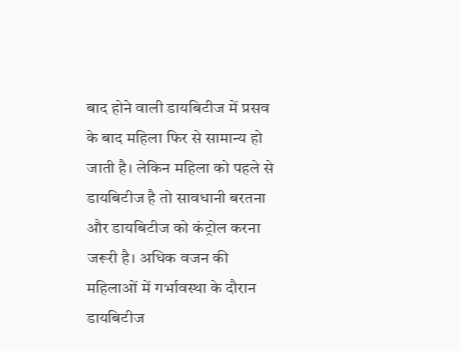बाद होने वाली डायबिटीज में प्रसव के बाद महिला फिर से सामान्य हो जाती है। लेकिन महिला को पहले से डायबिटीज है तो सावधानी बरतना और डायबिटीज को कंट्रोल करना जरूरी है। अधिक वजन की महिलाओं में गर्भावस्था के दौरान डायबिटीज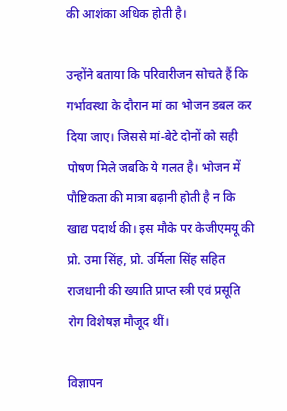की आशंका अधिक होती है।

उन्होंने बताया कि परिवारीजन सोचते हैं कि गर्भावस्था के दौरान मां का भोजन डबल कर दिया जाए। जिससे मां-बेटे दोनों को सही पोषण मिले जबकि ये गलत है। भोजन में पौष्टिकता की मात्रा बढ़ानी होती है न कि खाद्य पदार्थ की। इस मौके पर केजीएमयू की प्रो. उमा सिंह, प्रो. उर्मिला सिंह सहित राजधानी की ख्याति प्राप्त स्त्री एवं प्रसूति रोग विशेषज्ञ मौजूद थीं।

विज्ञापन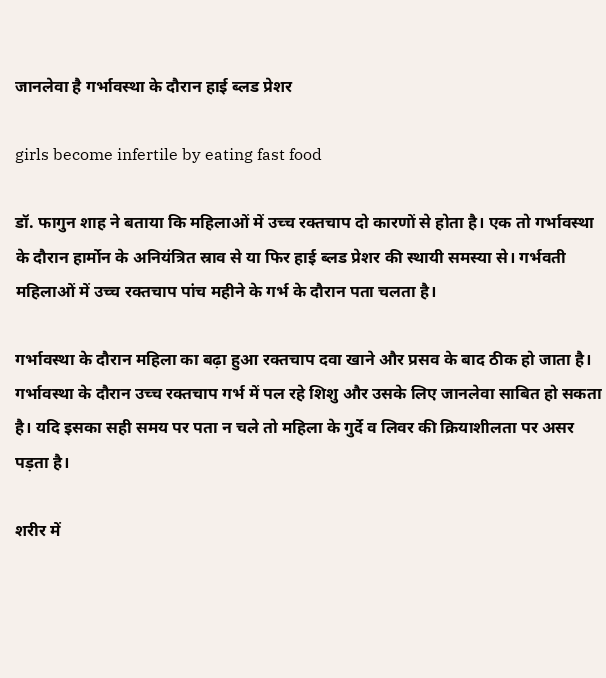जानलेवा है गर्भावस्था के दौरान हाई ब्लड प्रेशर

girls become infertile by eating fast food

डॉ. फागुन शाह ने बताया कि महिलाओं में उच्च रक्तचाप दो कारणों से होता है। एक तो गर्भावस्था के दौरान हार्मोन के अनियंत्रित स्राव से या फिर हाई ब्लड प्रेशर की स्थायी समस्या से। गर्भवती महिलाओं में उच्च रक्तचाप पांच महीने के गर्भ के दौरान पता चलता है।

गर्भावस्था के दौरान महिला का बढ़ा हुआ रक्तचाप दवा खाने और प्रसव के बाद ठीक हो जाता है। गर्भावस्था के दौरान उच्च रक्तचाप गर्भ में पल रहे शिशु और उसके लिए जानलेवा साबित हो सकता है। यदि इसका सही समय पर पता न चले तो महिला के गुर्दे व लिवर की क्रियाशीलता पर असर पड़ता है।

शरीर में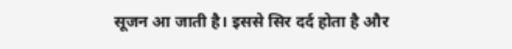सूजन आ जाती है। इससे सिर दर्द होता है और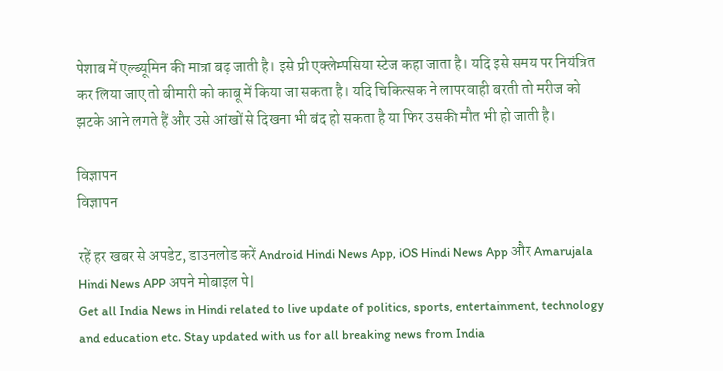पेशाब में एल्ब्यूमिन की मात्रा बढ़ जाती है। इसे प्री एक्लेम्पसिया स्टेज कहा जाता है। यदि इसे समय पर नियंत्रित कर लिया जाए तो बीमारी को काबू में किया जा सकता है। यदि चिकित्सक ने लापरवाही बरती तो मरीज को झटके आने लगते हैं और उसे आंखों से दिखना भी बंद हो सकता है या फिर उसकी मौत भी हो जाती है।

विज्ञापन
विज्ञापन

रहें हर खबर से अपडेट, डाउनलोड करें Android Hindi News App, iOS Hindi News App और Amarujala Hindi News APP अपने मोबाइल पे|
Get all India News in Hindi related to live update of politics, sports, entertainment, technology and education etc. Stay updated with us for all breaking news from India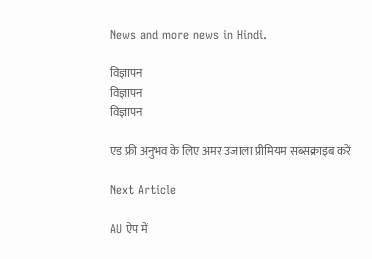News and more news in Hindi.

विज्ञापन
विज्ञापन
विज्ञापन

एड फ्री अनुभव के लिए अमर उजाला प्रीमियम सब्सक्राइब करें

Next Article

AU ऐप में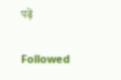पढ़ें

Followed